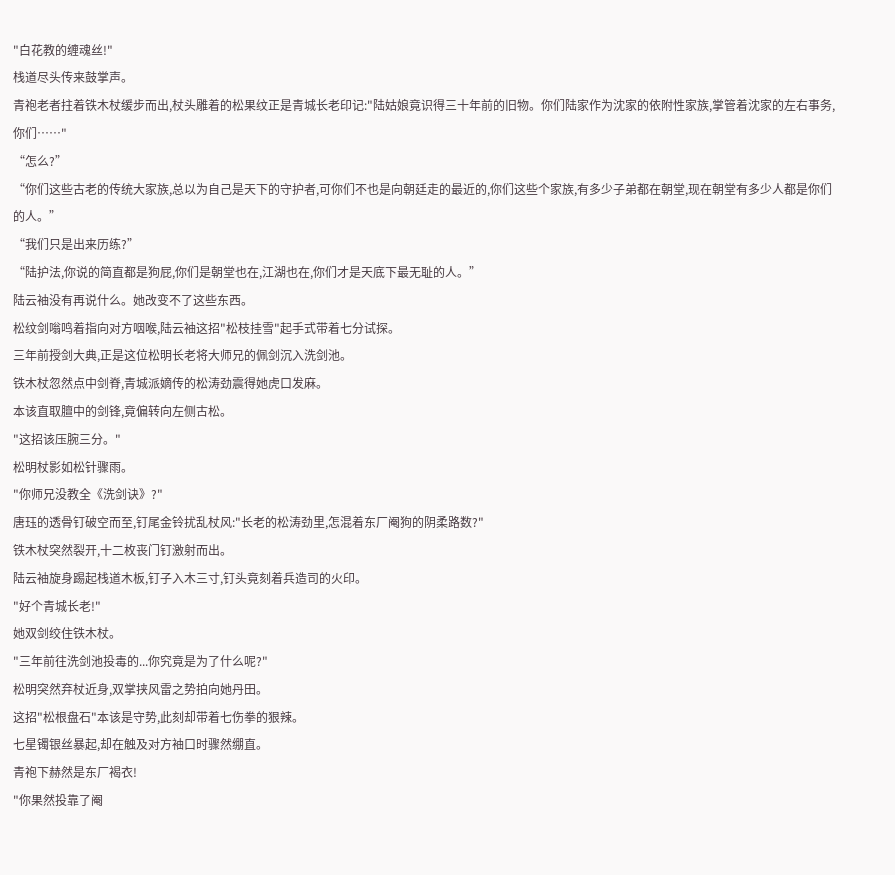"白花教的缠魂丝!"
栈道尽头传来鼓掌声。
青袍老者拄着铁木杖缓步而出,杖头雕着的松果纹正是青城长老印记:"陆姑娘竟识得三十年前的旧物。你们陆家作为沈家的依附性家族,掌管着沈家的左右事务,你们……"
“怎么?”
“你们这些古老的传统大家族,总以为自己是天下的守护者,可你们不也是向朝廷走的最近的,你们这些个家族,有多少子弟都在朝堂,现在朝堂有多少人都是你们的人。”
“我们只是出来历练?”
“陆护法,你说的简直都是狗屁,你们是朝堂也在,江湖也在,你们才是天底下最无耻的人。”
陆云袖没有再说什么。她改变不了这些东西。
松纹剑嗡鸣着指向对方咽喉,陆云袖这招"松枝挂雪"起手式带着七分试探。
三年前授剑大典,正是这位松明长老将大师兄的佩剑沉入洗剑池。
铁木杖忽然点中剑脊,青城派嫡传的松涛劲震得她虎口发麻。
本该直取膻中的剑锋,竟偏转向左侧古松。
"这招该压腕三分。"
松明杖影如松针骤雨。
"你师兄没教全《洗剑诀》?"
唐珏的透骨钉破空而至,钉尾金铃扰乱杖风:"长老的松涛劲里,怎混着东厂阉狗的阴柔路数?"
铁木杖突然裂开,十二枚丧门钉激射而出。
陆云袖旋身踢起栈道木板,钉子入木三寸,钉头竟刻着兵造司的火印。
"好个青城长老!"
她双剑绞住铁木杖。
"三年前往洗剑池投毒的...你究竟是为了什么呢?"
松明突然弃杖近身,双掌挟风雷之势拍向她丹田。
这招"松根盘石"本该是守势,此刻却带着七伤拳的狠辣。
七星镯银丝暴起,却在触及对方袖口时骤然绷直。
青袍下赫然是东厂褐衣!
"你果然投靠了阉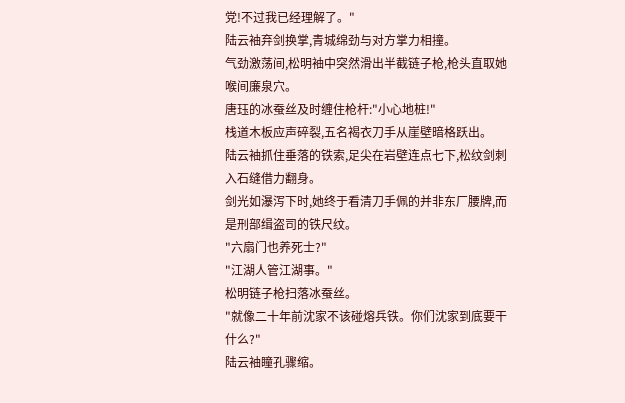党!不过我已经理解了。"
陆云袖弃剑换掌,青城绵劲与对方掌力相撞。
气劲激荡间,松明袖中突然滑出半截链子枪,枪头直取她喉间廉泉穴。
唐珏的冰蚕丝及时缠住枪杆:"小心地桩!"
栈道木板应声碎裂,五名褐衣刀手从崖壁暗格跃出。
陆云袖抓住垂落的铁索,足尖在岩壁连点七下,松纹剑刺入石缝借力翻身。
剑光如瀑泻下时,她终于看清刀手佩的并非东厂腰牌,而是刑部缉盗司的铁尺纹。
"六扇门也养死士?"
"江湖人管江湖事。"
松明链子枪扫落冰蚕丝。
"就像二十年前沈家不该碰熔兵铁。你们沈家到底要干什么?"
陆云袖瞳孔骤缩。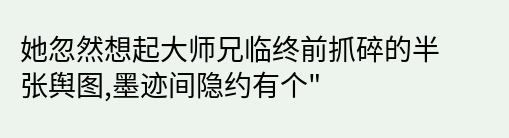她忽然想起大师兄临终前抓碎的半张舆图,墨迹间隐约有个"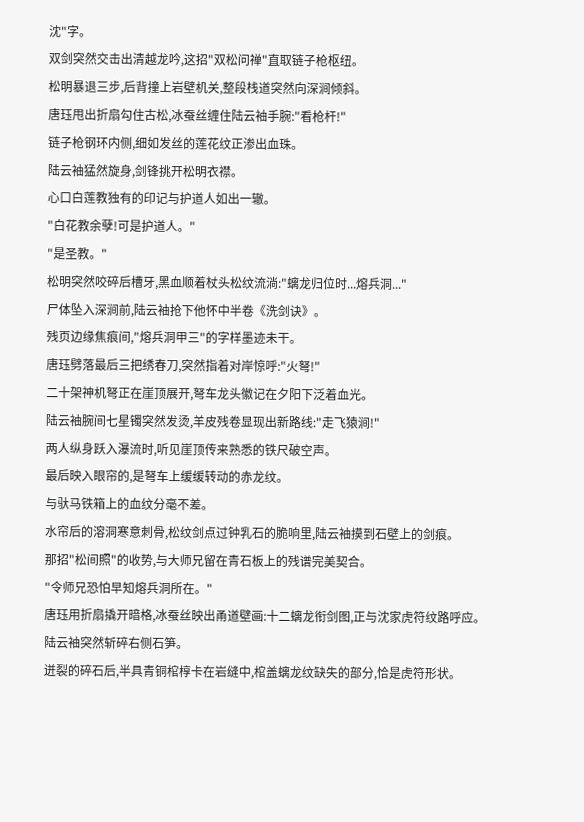沈"字。
双剑突然交击出清越龙吟,这招"双松问禅"直取链子枪枢纽。
松明暴退三步,后背撞上岩壁机关,整段栈道突然向深涧倾斜。
唐珏甩出折扇勾住古松,冰蚕丝缠住陆云袖手腕:"看枪杆!"
链子枪钢环内侧,细如发丝的莲花纹正渗出血珠。
陆云袖猛然旋身,剑锋挑开松明衣襟。
心口白莲教独有的印记与护道人如出一辙。
"白花教余孽!可是护道人。"
"是圣教。"
松明突然咬碎后槽牙,黑血顺着杖头松纹流淌:"螭龙归位时...熔兵洞..."
尸体坠入深涧前,陆云袖抢下他怀中半卷《洗剑诀》。
残页边缘焦痕间,"熔兵洞甲三"的字样墨迹未干。
唐珏劈落最后三把绣春刀,突然指着对岸惊呼:"火弩!"
二十架神机弩正在崖顶展开,弩车龙头徽记在夕阳下泛着血光。
陆云袖腕间七星镯突然发烫,羊皮残卷显现出新路线:"走飞猿涧!"
两人纵身跃入瀑流时,听见崖顶传来熟悉的铁尺破空声。
最后映入眼帘的,是弩车上缓缓转动的赤龙纹。
与驮马铁箱上的血纹分毫不差。
水帘后的溶洞寒意刺骨,松纹剑点过钟乳石的脆响里,陆云袖摸到石壁上的剑痕。
那招"松间照"的收势,与大师兄留在青石板上的残谱完美契合。
"令师兄恐怕早知熔兵洞所在。"
唐珏用折扇撬开暗格,冰蚕丝映出甬道壁画:十二螭龙衔剑图,正与沈家虎符纹路呼应。
陆云袖突然斩碎右侧石笋。
迸裂的碎石后,半具青铜棺椁卡在岩缝中,棺盖螭龙纹缺失的部分,恰是虎符形状。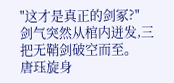"这才是真正的剑冢?"
剑气突然从棺内迸发,三把无鞘剑破空而至。
唐珏旋身